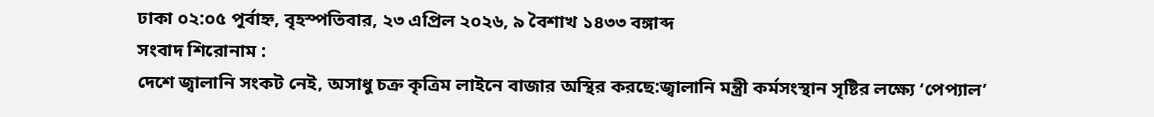ঢাকা ০২:০৫ পূর্বাহ্ন, বৃহস্পতিবার, ২৩ এপ্রিল ২০২৬, ৯ বৈশাখ ১৪৩৩ বঙ্গাব্দ
সংবাদ শিরোনাম :
দেশে জ্বালানি সংকট নেই, অসাধু চক্র কৃত্রিম লাইনে বাজার অস্থির করছে:জ্বালানি মন্ত্রী কর্মসংস্থান সৃষ্টির লক্ষ্যে ‘পেপ্যাল’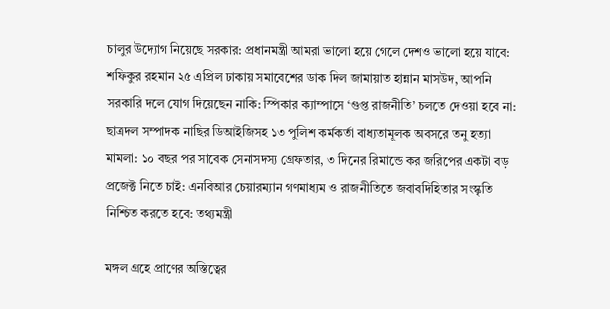চালুর উদ্যোগ নিয়েছে সরকার: প্রধানমন্ত্রী আমরা ভালো হয়ে গেলে দেশও ভালো হয়ে যাবে: শফিকুর রহমান ২৫ এপ্রিল ঢাকায় সমাবেশের ডাক দিল জামায়াত হান্নান মাসউদ, আপনি সরকারি দলে যোগ দিয়েছেন নাকি: স্পিকার ক্যাম্পাসে ‘গুপ্ত রাজনীতি’ চলতে দেওয়া হবে না: ছাত্রদল সম্পাদক নাছির ডিআইজিসহ ১৩ পুলিশ কর্মকর্তা বাধ্যতামূলক অবসরে তনু হত্যা মামলা: ১০ বছর পর সাবেক সেনাসদস্য গ্রেফতার, ৩ দিনের রিমান্ডে কর জরিপের একটা বড় প্রজেক্ট নিতে চাই: এনবিআর চেয়ারম্যান গণমাধ্যম ও রাজনীতিতে জবাবদিহিতার সংস্কৃতি নিশ্চিত করতে হবে: তথ্যমন্ত্রী

মঙ্গল গ্রহে প্রাণের অস্তিত্বের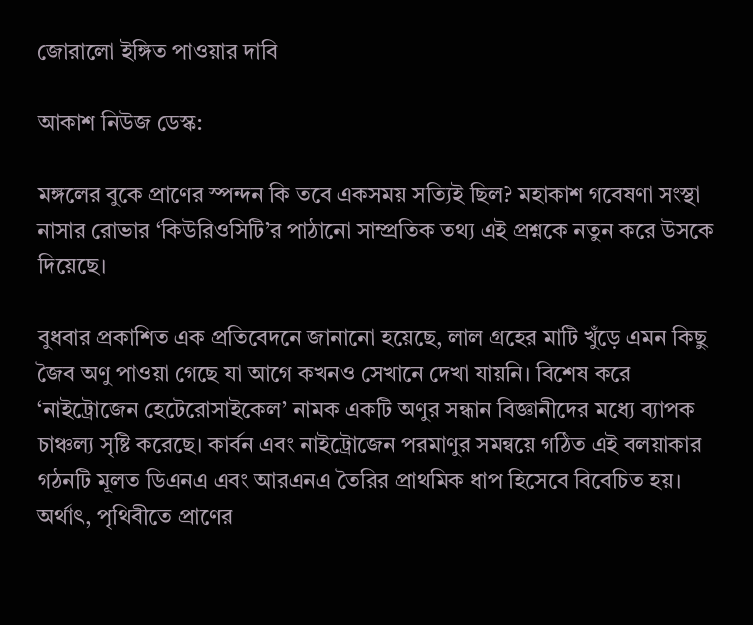জোরালো ইঙ্গিত পাওয়ার দাবি

আকাশ নিউজ ডেস্ক:

মঙ্গলের বুকে প্রাণের স্পন্দন কি তবে একসময় সত্যিই ছিল? মহাকাশ গবেষণা সংস্থা নাসার রোভার ‘কিউরিওসিটি’র পাঠানো সাম্প্রতিক তথ্য এই প্রশ্নকে নতুন করে উসকে দিয়েছে।

বুধবার প্রকাশিত এক প্রতিবেদনে জানানো হয়েছে, লাল গ্রহের মাটি খুঁড়ে এমন কিছু জৈব অণু পাওয়া গেছে যা আগে কখনও সেখানে দেখা যায়নি। বিশেষ করে ‘নাইট্রোজেন হেটেরোসাইকেল’ নামক একটি অণুর সন্ধান বিজ্ঞানীদের মধ্যে ব্যাপক চাঞ্চল্য সৃষ্টি করেছে। কার্বন এবং নাইট্রোজেন পরমাণুর সমন্বয়ে গঠিত এই বলয়াকার গঠনটি মূলত ডিএনএ এবং আরএনএ তৈরির প্রাথমিক ধাপ হিসেবে বিবেচিত হয়। অর্থাৎ, পৃথিবীতে প্রাণের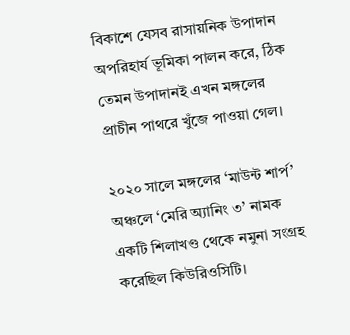বিকাশে যেসব রাসায়নিক উপাদান অপরিহার্য ভূমিকা পালন করে, ঠিক তেমন উপাদানই এখন মঙ্গলের প্রাচীন পাথরে খুঁজে পাওয়া গেল।

২০২০ সালে মঙ্গলের ‘মাউন্ট শার্প’ অঞ্চলে ‘মেরি অ্যানিং ৩’ নামক একটি শিলাখণ্ড থেকে নমুনা সংগ্রহ করেছিল কিউরিওসিটি।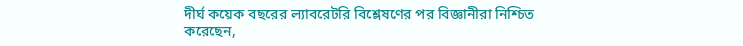দীর্ঘ কয়েক বছরের ল্যাবরেটরি বিশ্লেষণের পর বিজ্ঞানীরা নিশ্চিত করেছেন,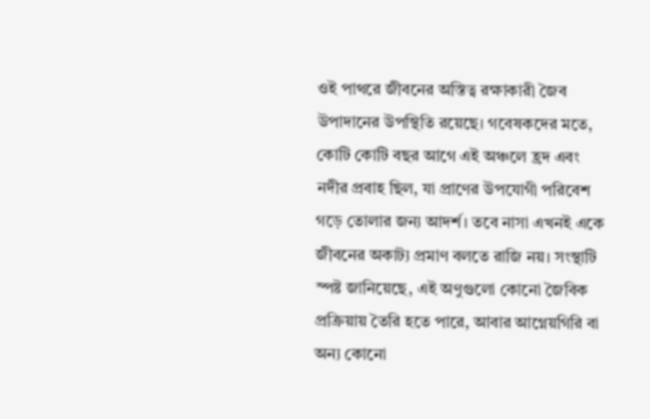ওই পাথরে জীবনের অস্তিত্ব রক্ষাকারী জৈব উপাদানের উপস্থিতি রয়েছে। গবেষকদের মতে, কোটি কোটি বছর আগে এই অঞ্চলে হ্রদ এবং নদীর প্রবাহ ছিল, যা প্রাণের উপযোগী পরিবেশ গড়ে তোলার জন্য আদর্শ। তবে নাসা এখনই একে জীবনের অকাট্য প্রমাণ বলতে রাজি নয়। সংস্থাটি স্পষ্ট জানিয়েছে, এই অণুগুলো কোনো জৈবিক প্রক্রিয়ায় তৈরি হতে পারে, আবার আগ্নেয়গিরি বা অন্য কোনো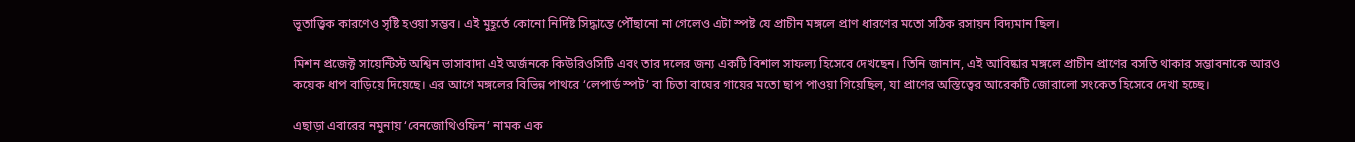ভূতাত্ত্বিক কারণেও সৃষ্টি হওয়া সম্ভব। এই মুহূর্তে কোনো নির্দিষ্ট সিদ্ধান্তে পৌঁছানো না গেলেও এটা স্পষ্ট যে প্রাচীন মঙ্গলে প্রাণ ধারণের মতো সঠিক রসায়ন বিদ্যমান ছিল।

মিশন প্রজেক্ট সায়েন্টিস্ট অশ্বিন ভাসাবাদা এই অর্জনকে কিউরিওসিটি এবং তার দলের জন্য একটি বিশাল সাফল্য হিসেবে দেখছেন। তিনি জানান, এই আবিষ্কার মঙ্গলে প্রাচীন প্রাণের বসতি থাকার সম্ভাবনাকে আরও কয়েক ধাপ বাড়িয়ে দিয়েছে। এর আগে মঙ্গলের বিভিন্ন পাথরে ‘লেপার্ড স্পট’ বা চিতা বাঘের গায়ের মতো ছাপ পাওয়া গিয়েছিল, যা প্রাণের অস্তিত্বের আরেকটি জোরালো সংকেত হিসেবে দেখা হচ্ছে।

এছাড়া এবারের নমুনায় ‘বেনজোথিওফিন’ নামক এক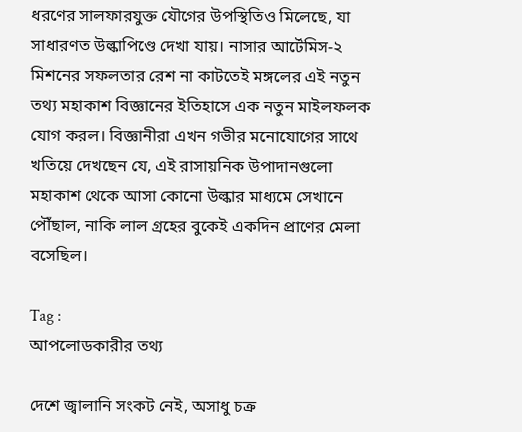ধরণের সালফারযুক্ত যৌগের উপস্থিতিও মিলেছে, যা সাধারণত উল্কাপিণ্ডে দেখা যায়। নাসার আর্টেমিস-২ মিশনের সফলতার রেশ না কাটতেই মঙ্গলের এই নতুন তথ্য মহাকাশ বিজ্ঞানের ইতিহাসে এক নতুন মাইলফলক যোগ করল। বিজ্ঞানীরা এখন গভীর মনোযোগের সাথে খতিয়ে দেখছেন যে, এই রাসায়নিক উপাদানগুলো মহাকাশ থেকে আসা কোনো উল্কার মাধ্যমে সেখানে পৌঁছাল, নাকি লাল গ্রহের বুকেই একদিন প্রাণের মেলা বসেছিল।

Tag :
আপলোডকারীর তথ্য

দেশে জ্বালানি সংকট নেই, অসাধু চক্র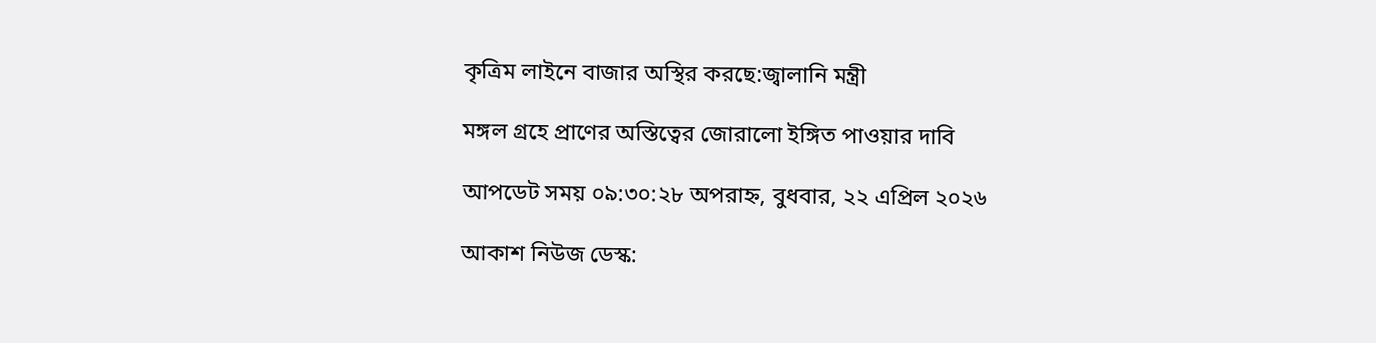কৃত্রিম লাইনে বাজার অস্থির করছে:জ্বালানি মন্ত্রী

মঙ্গল গ্রহে প্রাণের অস্তিত্বের জোরালো ইঙ্গিত পাওয়ার দাবি

আপডেট সময় ০৯:৩০:২৮ অপরাহ্ন, বুধবার, ২২ এপ্রিল ২০২৬

আকাশ নিউজ ডেস্ক: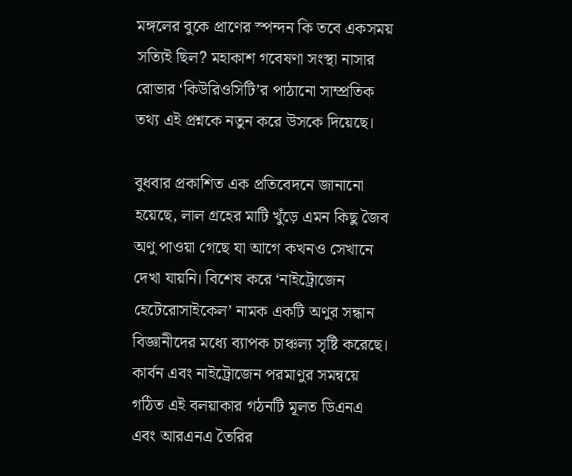মঙ্গলের বুকে প্রাণের স্পন্দন কি তবে একসময় সত্যিই ছিল? মহাকাশ গবেষণা সংস্থা নাসার রোভার ‘কিউরিওসিটি’র পাঠানো সাম্প্রতিক তথ্য এই প্রশ্নকে নতুন করে উসকে দিয়েছে।

বুধবার প্রকাশিত এক প্রতিবেদনে জানানো হয়েছে, লাল গ্রহের মাটি খুঁড়ে এমন কিছু জৈব অণু পাওয়া গেছে যা আগে কখনও সেখানে দেখা যায়নি। বিশেষ করে ‘নাইট্রোজেন হেটেরোসাইকেল’ নামক একটি অণুর সন্ধান বিজ্ঞানীদের মধ্যে ব্যাপক চাঞ্চল্য সৃষ্টি করেছে। কার্বন এবং নাইট্রোজেন পরমাণুর সমন্বয়ে গঠিত এই বলয়াকার গঠনটি মূলত ডিএনএ এবং আরএনএ তৈরির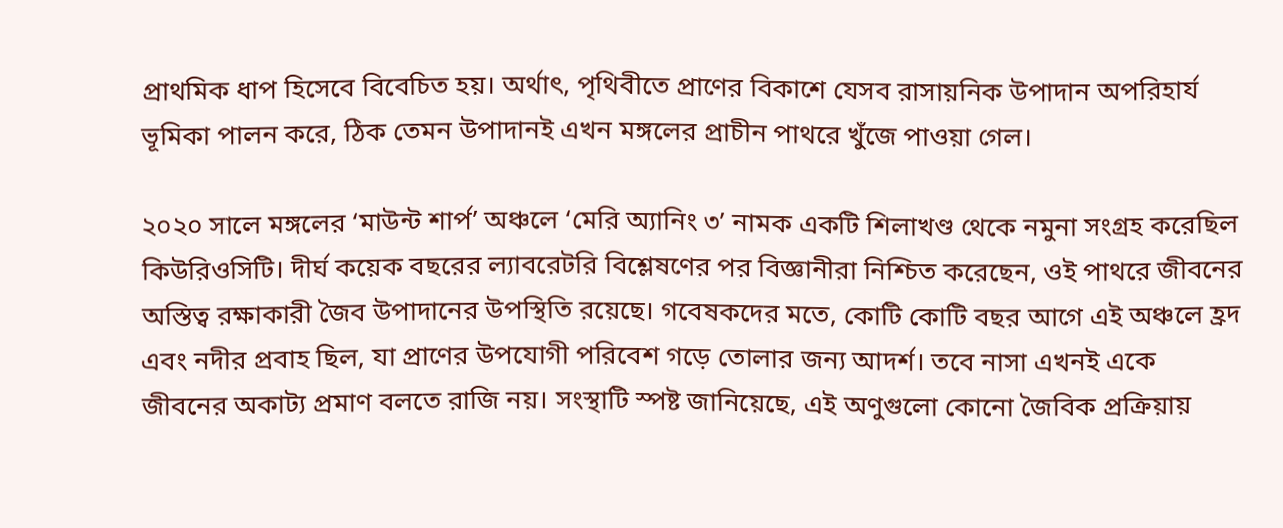প্রাথমিক ধাপ হিসেবে বিবেচিত হয়। অর্থাৎ, পৃথিবীতে প্রাণের বিকাশে যেসব রাসায়নিক উপাদান অপরিহার্য ভূমিকা পালন করে, ঠিক তেমন উপাদানই এখন মঙ্গলের প্রাচীন পাথরে খুঁজে পাওয়া গেল।

২০২০ সালে মঙ্গলের ‘মাউন্ট শার্প’ অঞ্চলে ‘মেরি অ্যানিং ৩’ নামক একটি শিলাখণ্ড থেকে নমুনা সংগ্রহ করেছিল কিউরিওসিটি। দীর্ঘ কয়েক বছরের ল্যাবরেটরি বিশ্লেষণের পর বিজ্ঞানীরা নিশ্চিত করেছেন, ওই পাথরে জীবনের অস্তিত্ব রক্ষাকারী জৈব উপাদানের উপস্থিতি রয়েছে। গবেষকদের মতে, কোটি কোটি বছর আগে এই অঞ্চলে হ্রদ এবং নদীর প্রবাহ ছিল, যা প্রাণের উপযোগী পরিবেশ গড়ে তোলার জন্য আদর্শ। তবে নাসা এখনই একে জীবনের অকাট্য প্রমাণ বলতে রাজি নয়। সংস্থাটি স্পষ্ট জানিয়েছে, এই অণুগুলো কোনো জৈবিক প্রক্রিয়ায়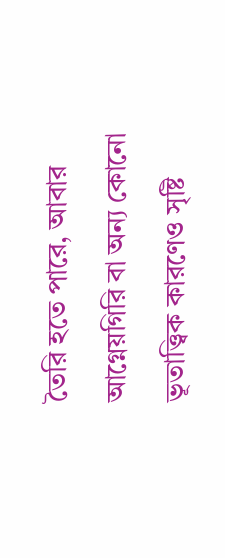তৈরি হতে পারে, আবার আগ্নেয়গিরি বা অন্য কোনো ভূতাত্ত্বিক কারণেও সৃষ্টি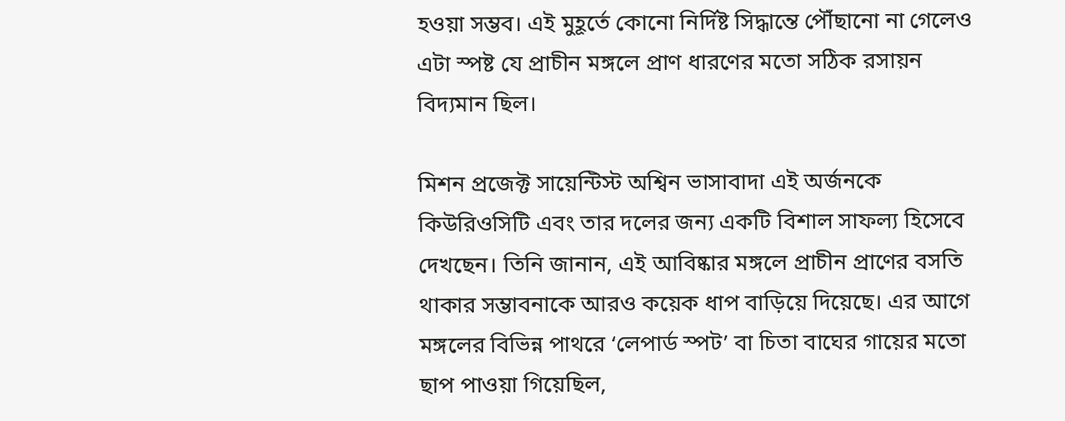হওয়া সম্ভব। এই মুহূর্তে কোনো নির্দিষ্ট সিদ্ধান্তে পৌঁছানো না গেলেও এটা স্পষ্ট যে প্রাচীন মঙ্গলে প্রাণ ধারণের মতো সঠিক রসায়ন বিদ্যমান ছিল।

মিশন প্রজেক্ট সায়েন্টিস্ট অশ্বিন ভাসাবাদা এই অর্জনকে কিউরিওসিটি এবং তার দলের জন্য একটি বিশাল সাফল্য হিসেবে দেখছেন। তিনি জানান, এই আবিষ্কার মঙ্গলে প্রাচীন প্রাণের বসতি থাকার সম্ভাবনাকে আরও কয়েক ধাপ বাড়িয়ে দিয়েছে। এর আগে মঙ্গলের বিভিন্ন পাথরে ‘লেপার্ড স্পট’ বা চিতা বাঘের গায়ের মতো ছাপ পাওয়া গিয়েছিল,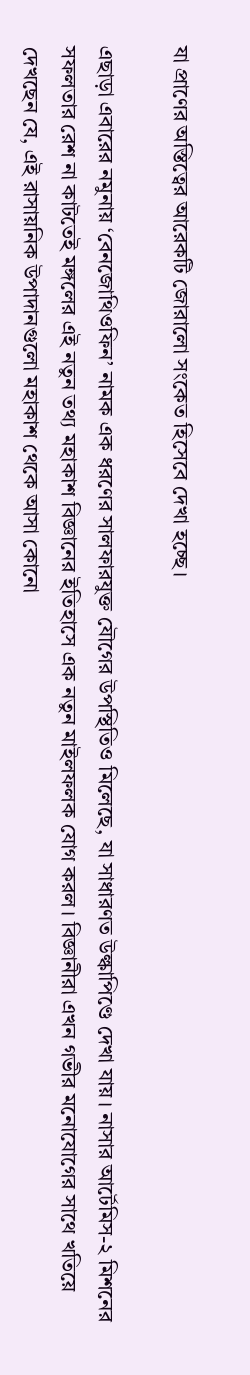যা প্রাণের অস্তিত্বের আরেকটি জোরালো সংকেত হিসেবে দেখা হচ্ছে।

এছাড়া এবারের নমুনায় ‘বেনজোথিওফিন’ নামক এক ধরণের সালফারযুক্ত যৌগের উপস্থিতিও মিলেছে, যা সাধারণত উল্কাপিণ্ডে দেখা যায়। নাসার আর্টেমিস-২ মিশনের সফলতার রেশ না কাটতেই মঙ্গলের এই নতুন তথ্য মহাকাশ বিজ্ঞানের ইতিহাসে এক নতুন মাইলফলক যোগ করল। বিজ্ঞানীরা এখন গভীর মনোযোগের সাথে খতিয়ে দেখছেন যে, এই রাসায়নিক উপাদানগুলো মহাকাশ থেকে আসা কোনো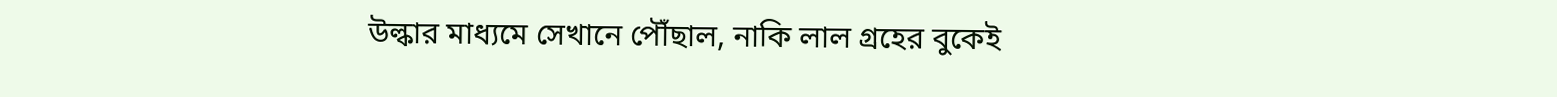উল্কার মাধ্যমে সেখানে পৌঁছাল, নাকি লাল গ্রহের বুকেই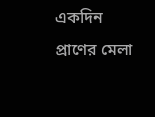একদিন প্রাণের মেলা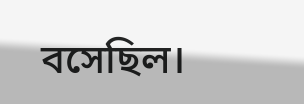বসেছিল।